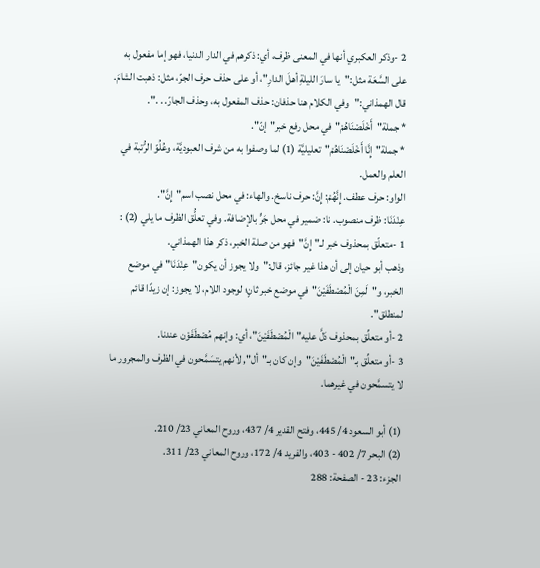2 -وذكر العكبري أنها في المعنى ظرف، أي: ذكرهم في الدار الدنيا، فهو إما مفعول به على السَّعَة مثل:"يا سارَ الليلةِ أهلَ الدارِ"، أو على حذف حرف الجرّ، مثل: ذهبت الشامَ.
قال الهمذاني:"وفي الكلام هنا حذفان: حذف المفعول به، وحذف الجارّ. . .".
* جملة"أَخْلَصْنَاهُمْ"في محل رفع خبر"إنّ".
* جملة"إِنَّا أَخْلَصْنَاهُمْ"تعليليَّة (1) لما وصفوا به من شرف العبوديَّة، وعُلُوّ الرُّتبة في العلم والعمل.
الواو: حرف عطف. إِنَّهُمْ: إِنَّ: حرف ناسخ. والهاء: في محل نصب اسم"إِنَّ".
عِنْدَنَا: ظرف منصوب. نا: ضمير في محل جَرٍّ بالإضافة. وفي تعلُّق الظرف ما يلي (2) :
1 -متعلّق بمحذوف خبر لـ"إِنَّ"فهو من صلة الخبر، ذكر هذا الهمذاني.
وذهب أبو حيان إلى أن هذا غير جائز، قال:"ولا يجوز أن يكون"عِنْدَنَا"في موضع الخبر، و"لَمِنَ الْمُصْطَفَيْنَ"في موضع خبر ثانٍ؛ لوجود اللام، لا يجوز: إن زيدًا قائم لمنطلق".
2 -أو متعلِّق بمحذوف دَلَّ عليه"الْمُصْطَفَيْنَ"، أي: وإنهم مُصْطَفَوْن عندنا.
3 -أو متعلِّق بـ"الْمُصْطَفَيْنَ"وإن كان بـ"أل", لأنهم يتسَمَّحون في الظرف والمجرور ما لا يتسمَّحون في غيرهما.

(1) أبو السعود 4/ 445، وفتح القدير 4/ 437، وروح المعاني 23/ 210.
(2) البحر 7/ 402 - 403، والفريد 4/ 172، وروح المعاني 23/ 311.
الجزء: 23 - الصفحة: 288